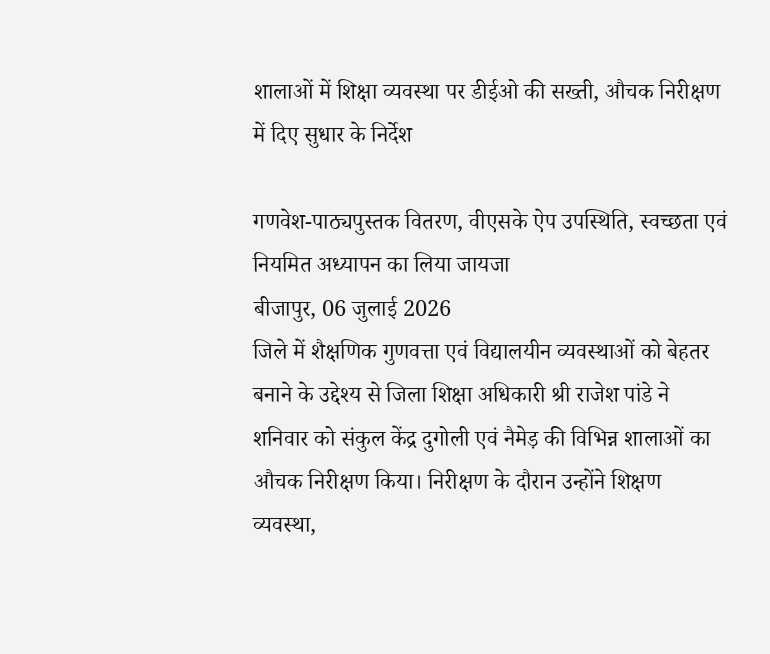शालाओं में शिक्षा व्यवस्था पर डीईओ की सख्ती, औचक निरीक्षण में दिए सुधार के निर्देश

गणवेश-पाठ्यपुस्तक वितरण, वीएसके ऐप उपस्थिति, स्वच्छता एवं नियमित अध्यापन का लिया जायजा
बीजापुर, 06 जुलाई 2026
जिले में शैक्षणिक गुणवत्ता एवं विद्यालयीन व्यवस्थाओं को बेहतर बनाने के उद्देश्य से जिला शिक्षा अधिकारी श्री राजेश पांडे ने शनिवार को संकुल केंद्र दुगोली एवं नैमेड़ की विभिन्न शालाओं का औचक निरीक्षण किया। निरीक्षण के दौरान उन्होंने शिक्षण व्यवस्था,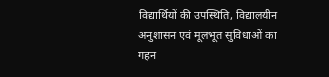विद्यार्थियों की उपस्थिति, विद्यालयीन अनुशासन एवं मूलभूत सुविधाओं का गहन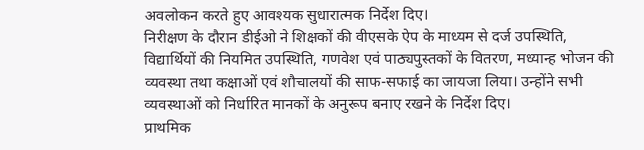अवलोकन करते हुए आवश्यक सुधारात्मक निर्देश दिए।
निरीक्षण के दौरान डीईओ ने शिक्षकों की वीएसके ऐप के माध्यम से दर्ज उपस्थिति, विद्यार्थियों की नियमित उपस्थिति, गणवेश एवं पाठ्यपुस्तकों के वितरण, मध्यान्ह भोजन की व्यवस्था तथा कक्षाओं एवं शौचालयों की साफ-सफाई का जायजा लिया। उन्होंने सभी व्यवस्थाओं को निर्धारित मानकों के अनुरूप बनाए रखने के निर्देश दिए।
प्राथमिक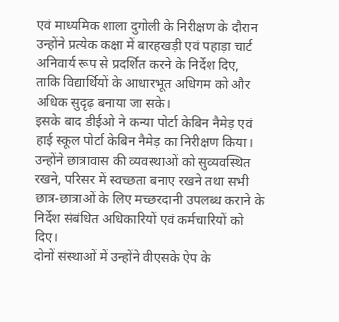एवं माध्यमिक शाला दुगोली के निरीक्षण के दौरान उन्होंने प्रत्येक कक्षा में बारहखड़ी एवं पहाड़ा चार्ट अनिवार्य रूप से प्रदर्शित करने के निर्देश दिए, ताकि विद्यार्थियों के आधारभूत अधिगम को और अधिक सुदृढ़ बनाया जा सके।
इसके बाद डीईओ ने कन्या पोर्टा केबिन नैमेड़ एवं हाई स्कूल पोर्टा केबिन नैमेड़ का निरीक्षण किया। उन्होंने छात्रावास की व्यवस्थाओं को सुव्यवस्थित रखने, परिसर में स्वच्छता बनाए रखने तथा सभी छात्र-छात्राओं के लिए मच्छरदानी उपलब्ध कराने के निर्देश संबंधित अधिकारियों एवं कर्मचारियों को दिए।
दोनों संस्थाओं में उन्होंने वीएसके ऐप के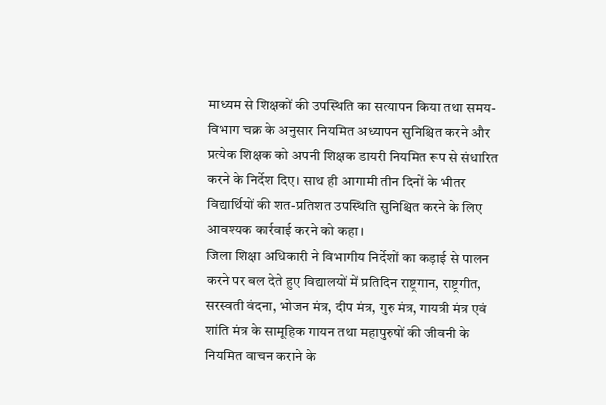माध्यम से शिक्षकों की उपस्थिति का सत्यापन किया तथा समय-विभाग चक्र के अनुसार नियमित अध्यापन सुनिश्चित करने और प्रत्येक शिक्षक को अपनी शिक्षक डायरी नियमित रूप से संधारित करने के निर्देश दिए। साथ ही आगामी तीन दिनों के भीतर विद्यार्थियों की शत-प्रतिशत उपस्थिति सुनिश्चित करने के लिए आवश्यक कार्रवाई करने को कहा।
जिला शिक्षा अधिकारी ने विभागीय निर्देशों का कड़ाई से पालन करने पर बल देते हुए विद्यालयों में प्रतिदिन राष्ट्रगान, राष्ट्रगीत, सरस्वती वंदना, भोजन मंत्र, दीप मंत्र, गुरु मंत्र, गायत्री मंत्र एवं शांति मंत्र के सामूहिक गायन तथा महापुरुषों की जीवनी के नियमित वाचन कराने के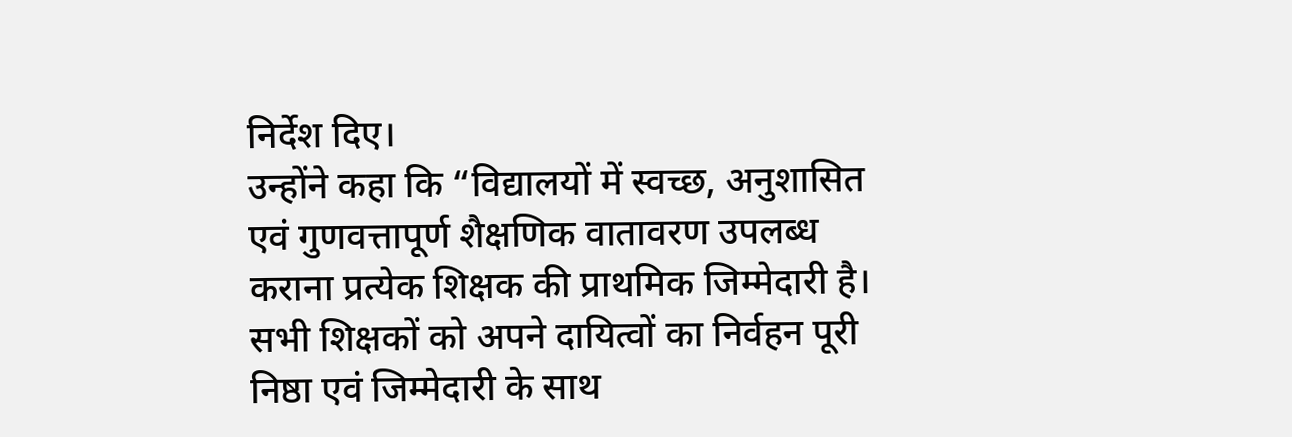निर्देश दिए।
उन्होंने कहा कि “विद्यालयों में स्वच्छ, अनुशासित एवं गुणवत्तापूर्ण शैक्षणिक वातावरण उपलब्ध कराना प्रत्येक शिक्षक की प्राथमिक जिम्मेदारी है। सभी शिक्षकों को अपने दायित्वों का निर्वहन पूरी निष्ठा एवं जिम्मेदारी के साथ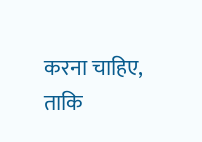करना चाहिए, ताकि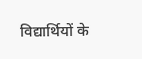विद्यार्थियों के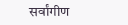सर्वांगीण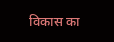विकास का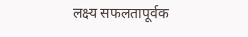लक्ष्य सफलतापूर्वक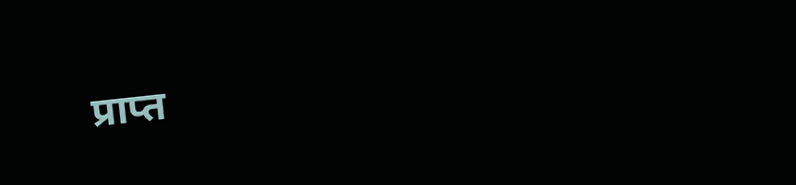प्राप्त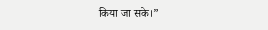किया जा सके।”